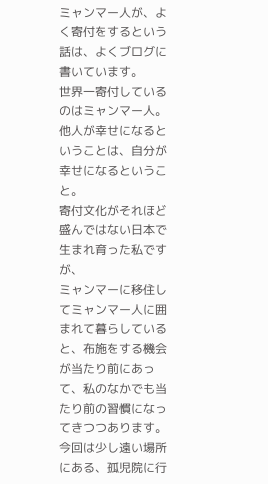ミャンマー人が、よく寄付をするという話は、よくブログに書いています。
世界一寄付しているのはミャンマー人。他人が幸せになるということは、自分が幸せになるということ。
寄付文化がそれほど盛んではない日本で生まれ育った私ですが、
ミャンマーに移住してミャンマー人に囲まれて暮らしていると、布施をする機会が当たり前にあって、私のなかでも当たり前の習慣になってきつつあります。
今回は少し遠い場所にある、孤児院に行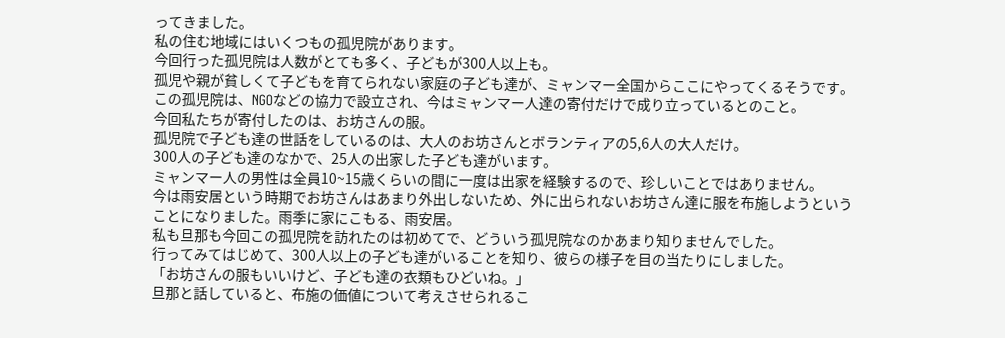ってきました。
私の住む地域にはいくつもの孤児院があります。
今回行った孤児院は人数がとても多く、子どもが300人以上も。
孤児や親が貧しくて子どもを育てられない家庭の子ども達が、ミャンマー全国からここにやってくるそうです。
この孤児院は、NGOなどの協力で設立され、今はミャンマー人達の寄付だけで成り立っているとのこと。
今回私たちが寄付したのは、お坊さんの服。
孤児院で子ども達の世話をしているのは、大人のお坊さんとボランティアの5,6人の大人だけ。
300人の子ども達のなかで、25人の出家した子ども達がいます。
ミャンマー人の男性は全員10~15歳くらいの間に一度は出家を経験するので、珍しいことではありません。
今は雨安居という時期でお坊さんはあまり外出しないため、外に出られないお坊さん達に服を布施しようということになりました。雨季に家にこもる、雨安居。
私も旦那も今回この孤児院を訪れたのは初めてで、どういう孤児院なのかあまり知りませんでした。
行ってみてはじめて、300人以上の子ども達がいることを知り、彼らの様子を目の当たりにしました。
「お坊さんの服もいいけど、子ども達の衣類もひどいね。」
旦那と話していると、布施の価値について考えさせられるこ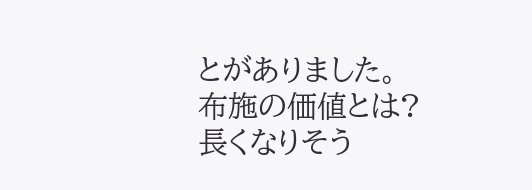とがありました。
布施の価値とは?
長くなりそう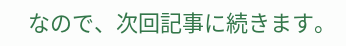なので、次回記事に続きます。